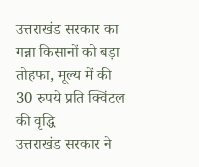उत्तराखंड सरकार का गन्ना किसानों को बड़ा तोहफा, मूल्य में की 30 रुपये प्रति क्विंटल की वृद्धि
उत्तराखंड सरकार ने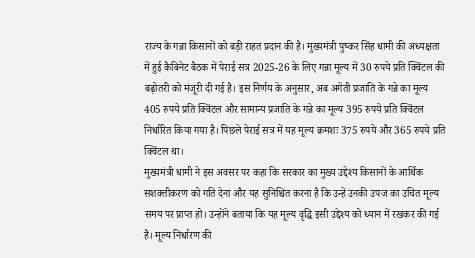राज्य के गन्ना किसानों को बड़ी राहत प्रदान की है। मुख्यमंत्री पुष्कर सिंह धामी की अध्यक्षता में हुई कैबिनेट बैठक में पेराई सत्र 2025-26 के लिए गन्ना मूल्य में 30 रुपये प्रति क्विंटल की बढ़ोतरी को मंजूरी दी गई है। इस निर्णय के अनुसार, अब अगेती प्रजाति के गन्ने का मूल्य 405 रुपये प्रति क्विंटल और सामान्य प्रजाति के गन्ने का मूल्य 395 रुपये प्रति क्विंटल निर्धारित किया गया है। पिछले पेराई सत्र में यह मूल्य क्रमशः 375 रुपये और 365 रुपये प्रति क्विंटल था।
मुख्यमंत्री धामी ने इस अवसर पर कहा कि सरकार का मुख्य उद्देश्य किसानों के आर्थिक सशक्तीकरण को गति देना और यह सुनिश्चित करना है कि उन्हें उनकी उपज का उचित मूल्य समय पर प्राप्त हो। उन्होंने बताया कि यह मूल्य वृद्धि इसी उद्देश्य को ध्यान में रखकर की गई है। मूल्य निर्धारण की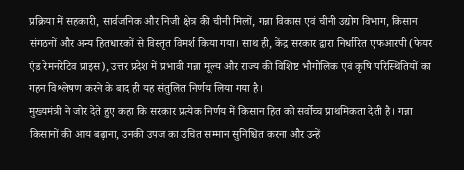प्रक्रिया में सहकारी, सार्वजनिक और निजी क्षेत्र की चीनी मिलों, गन्ना विकास एवं चीनी उद्योग विभाग, किसान संगठनों और अन्य हितधारकों से विस्तृत विमर्श किया गया। साथ ही, केंद्र सरकार द्वारा निर्धारित एफआरपी (फेयर एंड रेमनरेटिव प्राइस), उत्तर प्रदेश में प्रभावी गन्ना मूल्य और राज्य की विशिष्ट भौगोलिक एवं कृषि परिस्थितियों का गहन विश्लेषण करने के बाद ही यह संतुलित निर्णय लिया गया है।
मुख्यमंत्री ने जोर देते हुए कहा कि सरकार प्रत्येक निर्णय में किसान हित को सर्वोच्च प्राथमिकता देती है। गन्ना किसानों की आय बढ़ाना, उनकी उपज का उचित सम्मान सुनिश्चित करना और उन्हें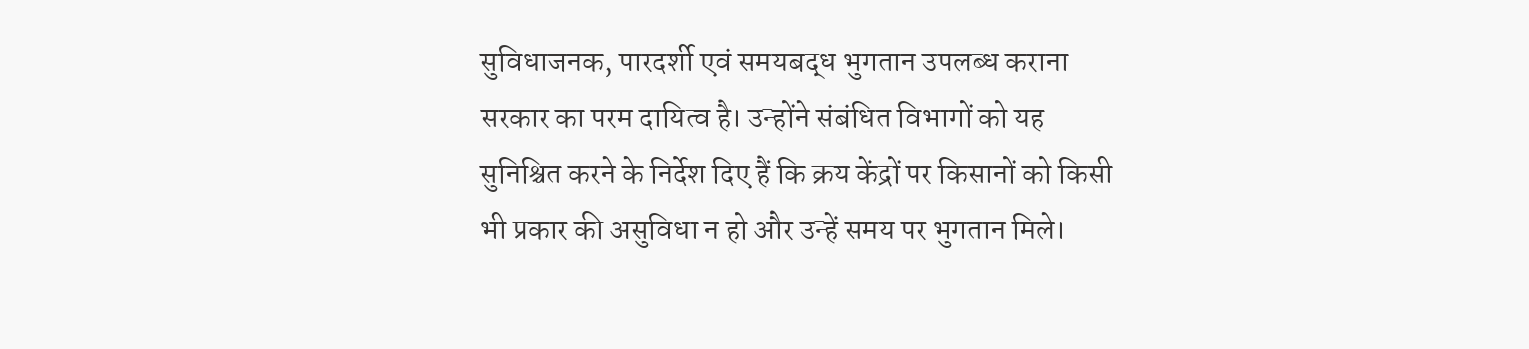सुविधाजनक, पारदर्शी एवं समयबद्ध भुगतान उपलब्ध कराना सरकार का परम दायित्व है। उन्होंने संबंधित विभागों को यह सुनिश्चित करने के निर्देश दिए हैं कि क्रय केंद्रों पर किसानों को किसी भी प्रकार की असुविधा न हो और उन्हें समय पर भुगतान मिले।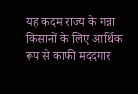यह कदम राज्य के गन्ना किसानों के लिए आर्थिक रूप से काफी मददगार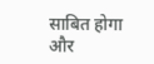साबित होगा और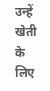उन्हें खेती के लिए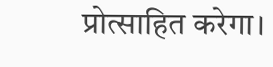प्रोत्साहित करेगा।